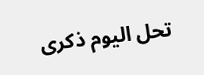تحل اليوم ذكرى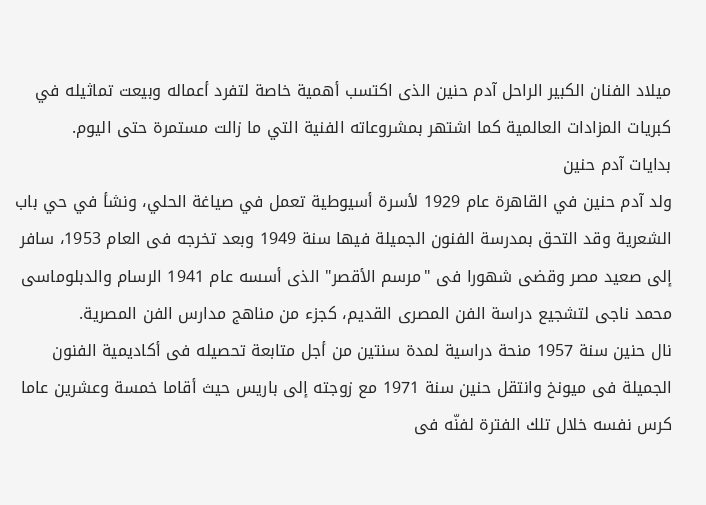ميلاد الفنان الكبير الراحل آدم حنين الذى اكتسب أهمية خاصة لتفرد أعماله وبيعت تماثيله في كبريات المزادات العالمية كما اشتهر بمشروعاته الفنية التي ما زالت مستمرة حتى اليوم.
بدايات آدم حنين
ولد آدم حنين في القاهرة عام 1929 لأسرة أسيوطية تعمل في صياغة الحلي، ونشأ في حي باب الشعرية وقد التحق بمدرسة الفنون الجميلة فيها سنة 1949 وبعد تخرجه فى العام 1953، سافر إلى صعيد مصر وقضى شهورا فى "مرسم الأقصر" الذى أسسه عام 1941 الرسام والدبلوماسى محمد ناجى لتشجيع دراسة الفن المصرى القديم، كجزء من مناهج مدارس الفن المصرية.
نال حنين سنة 1957 منحة دراسية لمدة سنتين من أجل متابعة تحصيله فى أكاديمية الفنون الجميلة فى ميونخ وانتقل حنين سنة 1971 مع زوجته إلى باريس حيث أقاما خمسة وعشرين عاما كرس نفسه خلال تلك الفترة لفنّه فى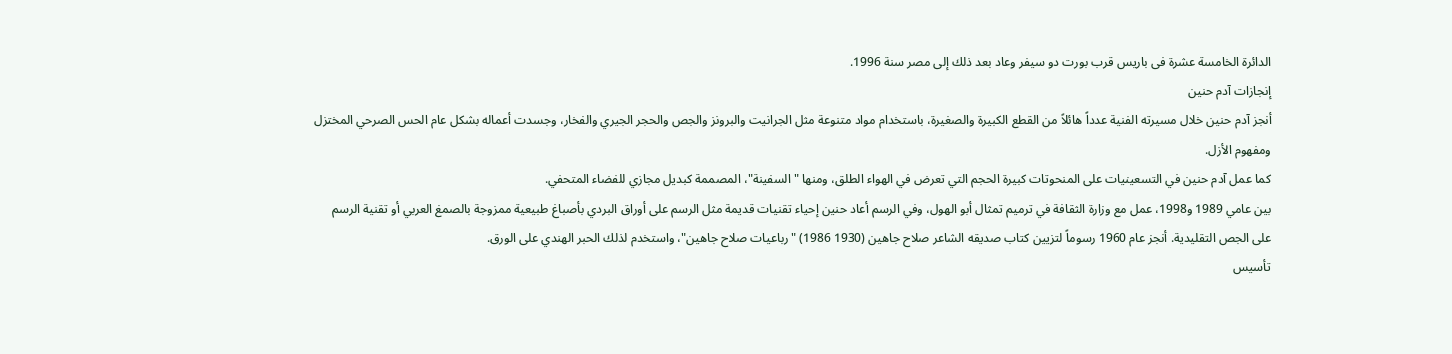الدائرة الخامسة عشرة فى باريس قرب بورت دو سيفر وعاد بعد ذلك إلى مصر سنة 1996.
إنجازات آدم حنين
أنجز آدم حنين خلال مسيرته الفنية عدداً هائلاً من القطع الكبيرة والصغيرة، باستخدام مواد متنوعة مثل الجرانيت والبرونز والجص والحجر الجيري والفخار، وجسدت أعماله بشكل عام الحس الصرحي المختزل ومفهوم الأزل.
كما عمل آدم حنين في التسعينيات على المنحوتات كبيرة الحجم التي تعرض في الهواء الطلق، ومنها "السفينة"، المصممة كبديل مجازي للفضاء المتحفي.
بين عامي 1989 و1998، عمل مع وزارة الثقافة في ترميم تمثال أبو الهول، وفي الرسم أعاد حنين إحياء تقنيات قديمة مثل الرسم على أوراق البردي بأصباغ طبيعية ممزوجة بالصمغ العربي أو تقنية الرسم على الجص التقليدية. أنجز عام 1960 رسوماً لتزيين كتاب صديقه الشاعر صلاح جاهين (1930 1986) "رباعيات صلاح جاهين"، واستخدم لذلك الحبر الهندي على الورق.
تأسيس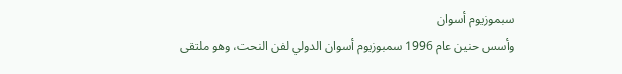سبموزيوم أسوان
وأسس حنين عام 1996 سمبوزيوم أسوان الدولي لفن النحت، وهو ملتقى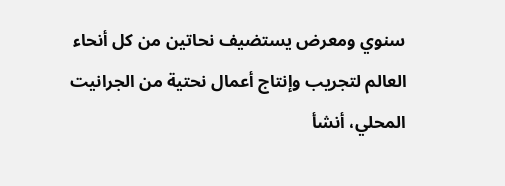سنوي ومعرض يستضيف نحاتين من كل أنحاء العالم لتجريب وإنتاج أعمال نحتية من الجرانيت المحلي، أنشأ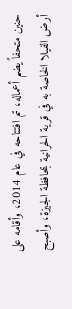حنين متحفاً يضم أعماله، تم افتتاحه في عام 2014، وأقامه على أرض الفيلا الخاصة به في قرية الحرانية بمحافظة الجيزة، وأصبح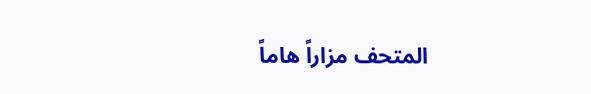المتحف مزاراً هاماً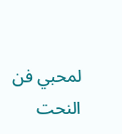لمحبي فن النحت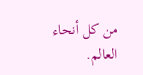من كل أنحاء العالم.